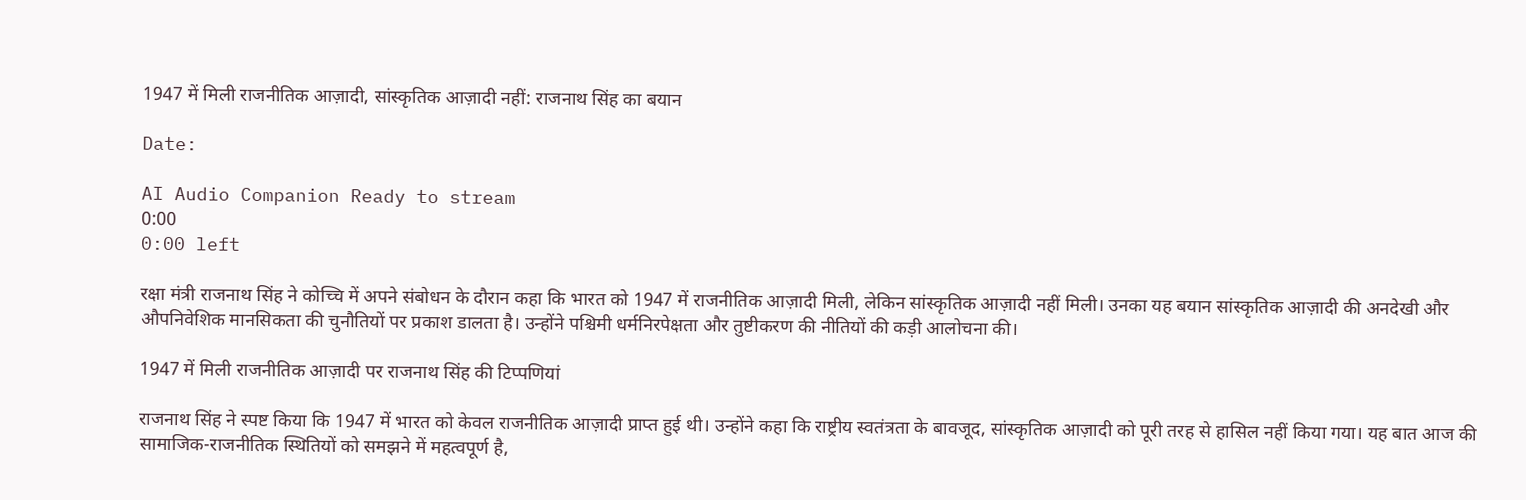1947 में मिली राजनीतिक आज़ादी, सांस्कृतिक आज़ादी नहीं: राजनाथ सिंह का बयान

Date:

AI Audio Companion Ready to stream
0:00
0:00 left

रक्षा मंत्री राजनाथ सिंह ने कोच्चि में अपने संबोधन के दौरान कहा कि भारत को 1947 में राजनीतिक आज़ादी मिली, लेकिन सांस्कृतिक आज़ादी नहीं मिली। उनका यह बयान सांस्कृतिक आज़ादी की अनदेखी और औपनिवेशिक मानसिकता की चुनौतियों पर प्रकाश डालता है। उन्होंने पश्चिमी धर्मनिरपेक्षता और तुष्टीकरण की नीतियों की कड़ी आलोचना की।

1947 में मिली राजनीतिक आज़ादी पर राजनाथ सिंह की टिप्पणियां

राजनाथ सिंह ने स्पष्ट किया कि 1947 में भारत को केवल राजनीतिक आज़ादी प्राप्त हुई थी। उन्होंने कहा कि राष्ट्रीय स्वतंत्रता के बावजूद, सांस्कृतिक आज़ादी को पूरी तरह से हासिल नहीं किया गया। यह बात आज की सामाजिक-राजनीतिक स्थितियों को समझने में महत्वपूर्ण है,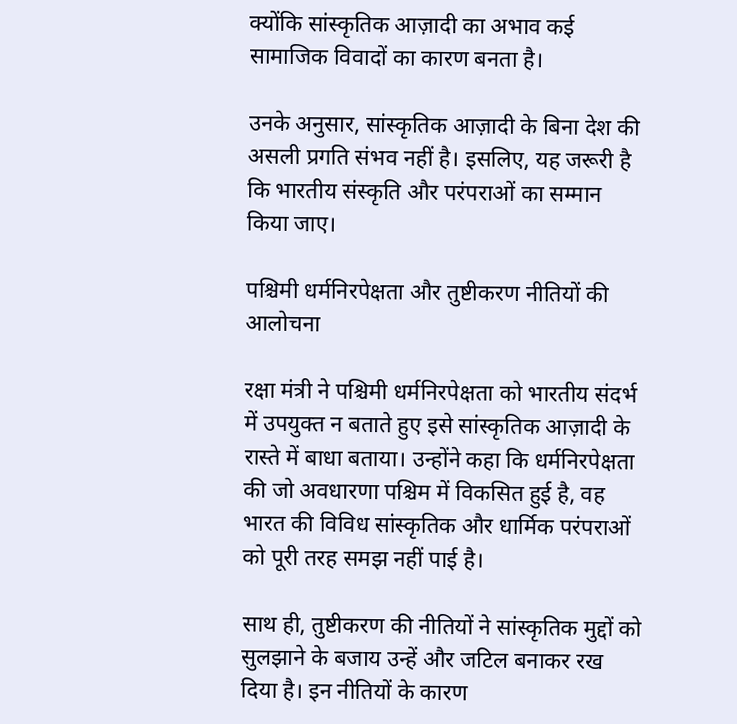क्योंकि सांस्कृतिक आज़ादी का अभाव कई सामाजिक विवादों का कारण बनता है।

उनके अनुसार, सांस्कृतिक आज़ादी के बिना देश की असली प्रगति संभव नहीं है। इसलिए, यह जरूरी है कि भारतीय संस्कृति और परंपराओं का सम्मान किया जाए।

पश्चिमी धर्मनिरपेक्षता और तुष्टीकरण नीतियों की आलोचना

रक्षा मंत्री ने पश्चिमी धर्मनिरपेक्षता को भारतीय संदर्भ में उपयुक्त न बताते हुए इसे सांस्कृतिक आज़ादी के रास्ते में बाधा बताया। उन्होंने कहा कि धर्मनिरपेक्षता की जो अवधारणा पश्चिम में विकसित हुई है, वह भारत की विविध सांस्कृतिक और धार्मिक परंपराओं को पूरी तरह समझ नहीं पाई है।

साथ ही, तुष्टीकरण की नीतियों ने सांस्कृतिक मुद्दों को सुलझाने के बजाय उन्हें और जटिल बनाकर रख दिया है। इन नीतियों के कारण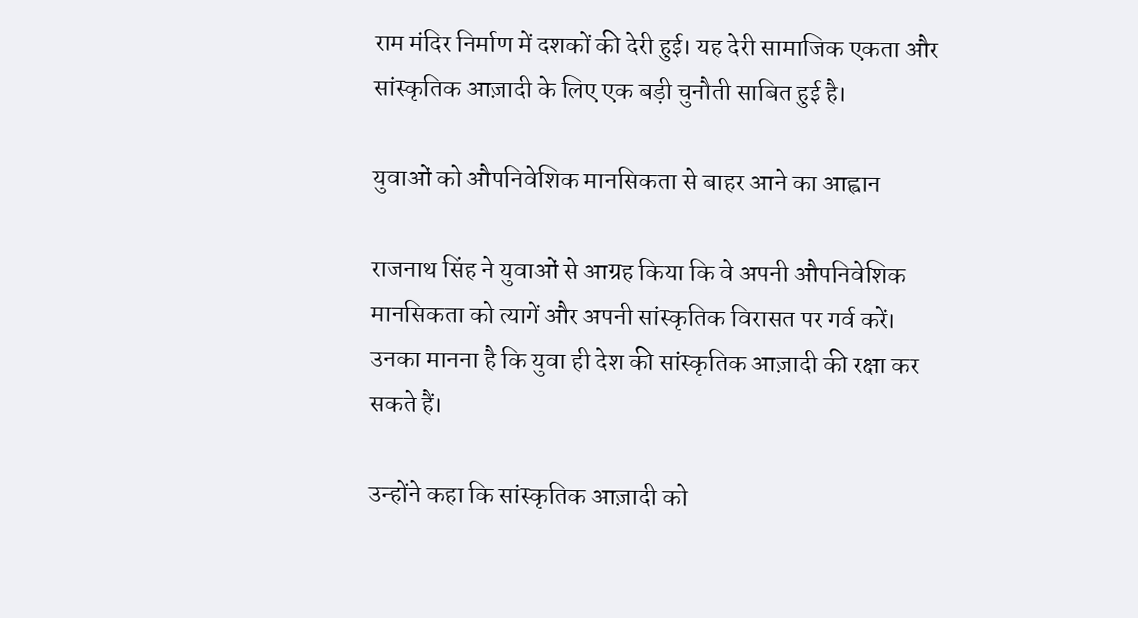राम मंदिर निर्माण में दशकों की देरी हुई। यह देरी सामाजिक एकता और सांस्कृतिक आज़ादी के लिए एक बड़ी चुनौती साबित हुई है।

युवाओं को औपनिवेशिक मानसिकता से बाहर आने का आह्वान

राजनाथ सिंह ने युवाओं से आग्रह किया कि वे अपनी औपनिवेशिक मानसिकता को त्यागें और अपनी सांस्कृतिक विरासत पर गर्व करें। उनका मानना है कि युवा ही देश की सांस्कृतिक आज़ादी की रक्षा कर सकते हैं।

उन्होंने कहा कि सांस्कृतिक आज़ादी को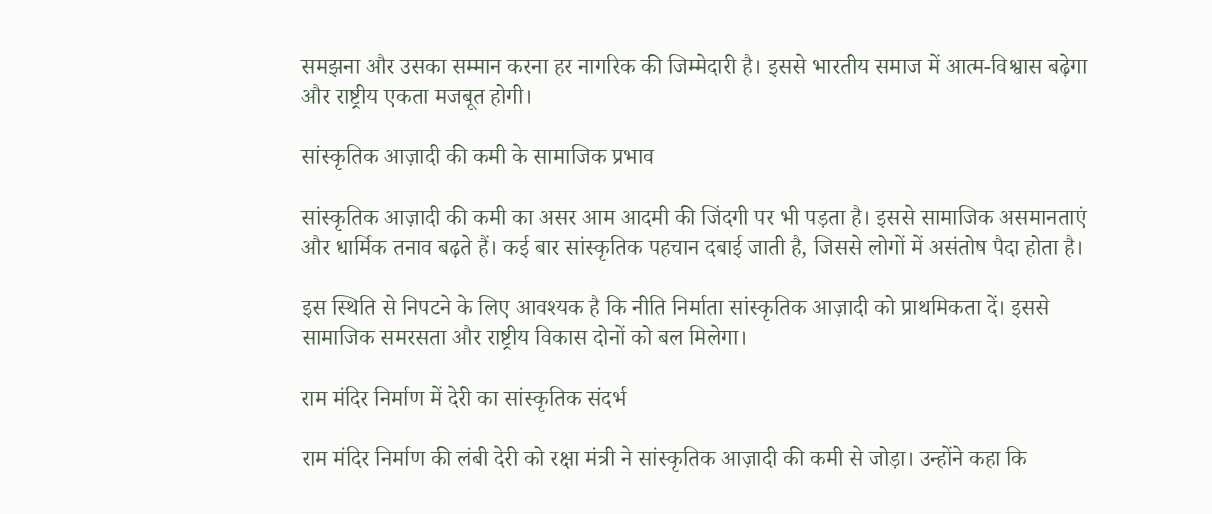समझना और उसका सम्मान करना हर नागरिक की जिम्मेदारी है। इससे भारतीय समाज में आत्म-विश्वास बढ़ेगा और राष्ट्रीय एकता मजबूत होगी।

सांस्कृतिक आज़ादी की कमी के सामाजिक प्रभाव

सांस्कृतिक आज़ादी की कमी का असर आम आदमी की जिंदगी पर भी पड़ता है। इससे सामाजिक असमानताएं और धार्मिक तनाव बढ़ते हैं। कई बार सांस्कृतिक पहचान दबाई जाती है, जिससे लोगों में असंतोष पैदा होता है।

इस स्थिति से निपटने के लिए आवश्यक है कि नीति निर्माता सांस्कृतिक आज़ादी को प्राथमिकता दें। इससे सामाजिक समरसता और राष्ट्रीय विकास दोनों को बल मिलेगा।

राम मंदिर निर्माण में देरी का सांस्कृतिक संदर्भ

राम मंदिर निर्माण की लंबी देरी को रक्षा मंत्री ने सांस्कृतिक आज़ादी की कमी से जोड़ा। उन्होंने कहा कि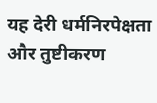यह देरी धर्मनिरपेक्षता और तुष्टीकरण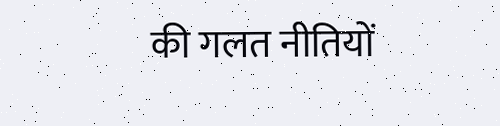की गलत नीतियों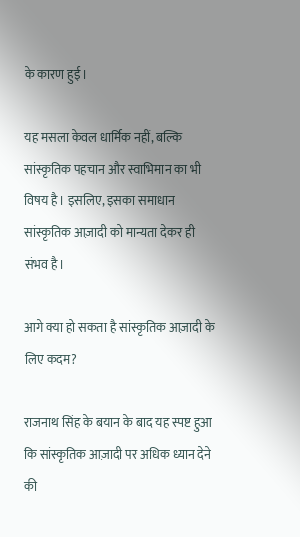के कारण हुई।

यह मसला केवल धार्मिक नहीं, बल्कि सांस्कृतिक पहचान और स्वाभिमान का भी विषय है। इसलिए, इसका समाधान सांस्कृतिक आज़ादी को मान्यता देकर ही संभव है।

आगे क्या हो सकता है सांस्कृतिक आज़ादी के लिए कदम?

राजनाथ सिंह के बयान के बाद यह स्पष्ट हुआ कि सांस्कृतिक आज़ादी पर अधिक ध्यान देने की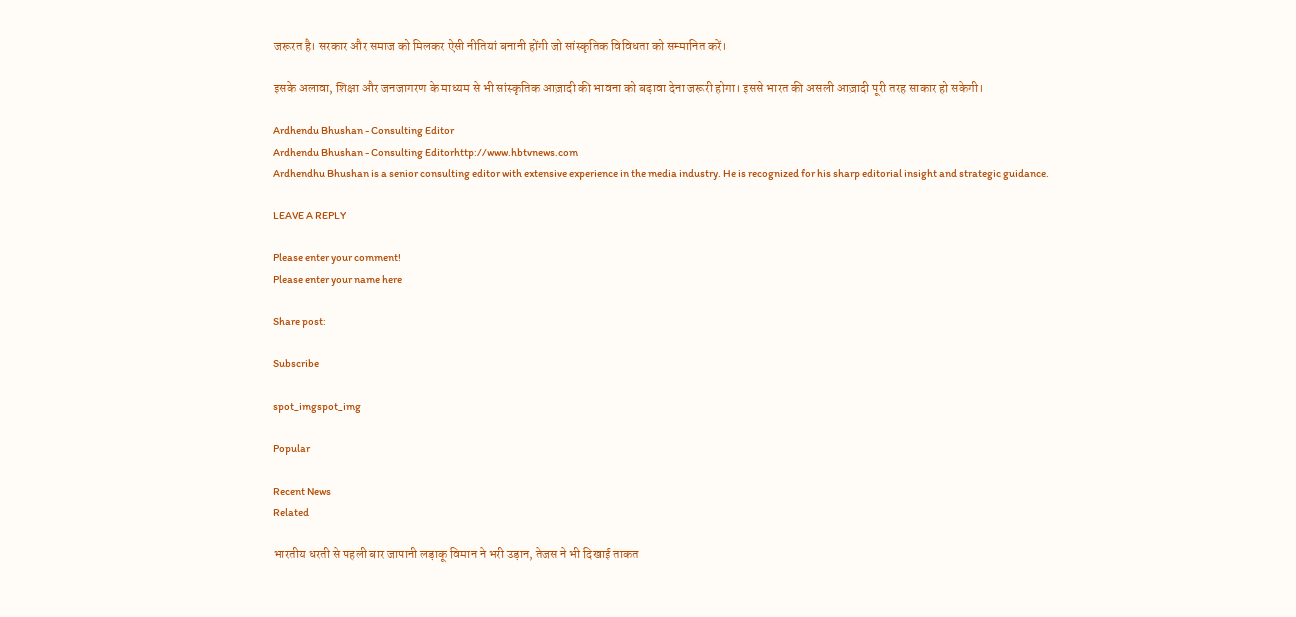जरूरत है। सरकार और समाज को मिलकर ऐसी नीतियां बनानी होंगी जो सांस्कृतिक विविधता को सम्मानित करें।

इसके अलावा, शिक्षा और जनजागरण के माध्यम से भी सांस्कृतिक आज़ादी की भावना को बढ़ावा देना जरूरी होगा। इससे भारत की असली आज़ादी पूरी तरह साकार हो सकेगी।

Ardhendu Bhushan - Consulting Editor
Ardhendu Bhushan - Consulting Editorhttp://www.hbtvnews.com
Ardhendhu Bhushan is a senior consulting editor with extensive experience in the media industry. He is recognized for his sharp editorial insight and strategic guidance.

LEAVE A REPLY

Please enter your comment!
Please enter your name here

Share post:

Subscribe

spot_imgspot_img

Popular

Recent News
Related

भारतीय धरती से पहली बार जापानी लड़ाकू विमान ने भरी उड़ान, तेजस ने भी दिखाई ताकत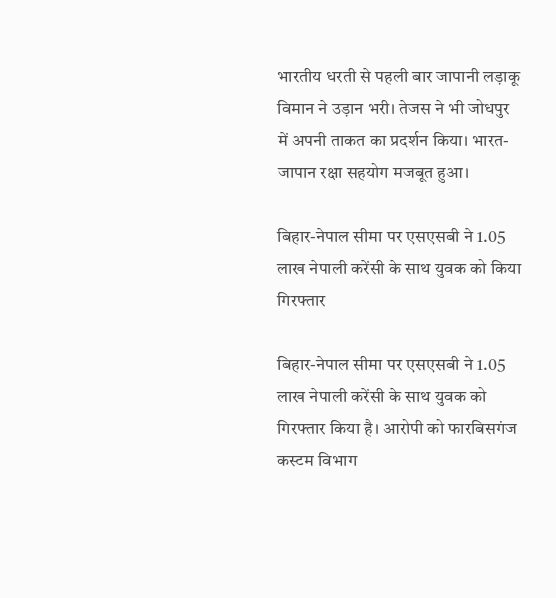भारतीय धरती से पहली बार जापानी लड़ाकू विमान ने उड़ान भरी। तेजस ने भी जोधपुर में अपनी ताकत का प्रदर्शन किया। भारत-जापान रक्षा सहयोग मजबूत हुआ।

बिहार-नेपाल सीमा पर एसएसबी ने 1.05 लाख नेपाली करेंसी के साथ युवक को किया गिरफ्तार

बिहार-नेपाल सीमा पर एसएसबी ने 1.05 लाख नेपाली करेंसी के साथ युवक को गिरफ्तार किया है। आरोपी को फारबिसगंज कस्टम विभाग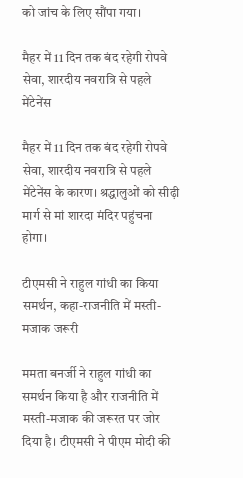को जांच के लिए सौंपा गया।

मैहर में 11 दिन तक बंद रहेगी रोपवे सेवा, शारदीय नवरात्रि से पहले मेंटेनेंस

मैहर में 11 दिन तक बंद रहेगी रोपवे सेवा, शारदीय नवरात्रि से पहले मेंटेनेंस के कारण। श्रद्धालुओं को सीढ़ी मार्ग से मां शारदा मंदिर पहुंचना होगा।

टीएमसी ने राहुल गांधी का किया समर्थन, कहा-राजनीति में मस्ती-मजाक जरूरी

ममता बनर्जी ने राहुल गांधी का समर्थन किया है और राजनीति में मस्ती-मजाक की जरूरत पर जोर दिया है। टीएमसी ने पीएम मोदी की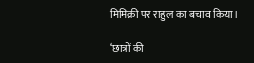मिमिक्री पर राहुल का बचाव किया।

‘छात्रों की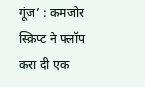गूंज’ : कमजोर स्क्रिप्ट ने फ्लॉप करा दी एक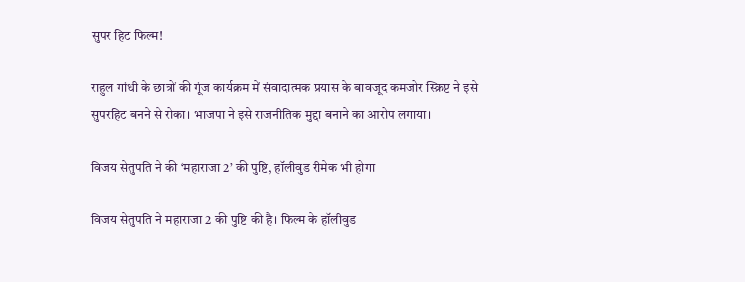सुपर हिट फिल्म!

राहुल गांधी के छात्रों की गूंज कार्यक्रम में संवादात्मक प्रयास के बावजूद कमजोर स्क्रिप्ट ने इसे सुपरहिट बनने से रोका। भाजपा ने इसे राजनीतिक मुद्दा बनाने का आरोप लगाया।

विजय सेतुपति ने की ‘महाराजा 2’ की पुष्टि, हॉलीवुड रीमेक भी होगा

विजय सेतुपति ने महाराजा 2 की पुष्टि की है। फिल्म के हॉलीवुड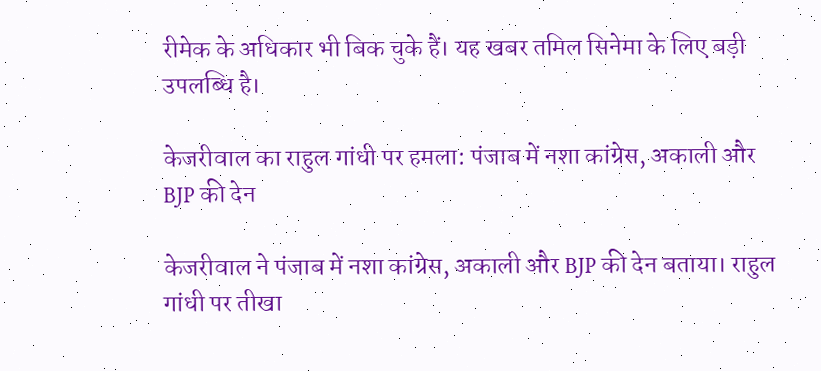रीमेक के अधिकार भी बिक चुके हैं। यह खबर तमिल सिनेमा के लिए बड़ी उपलब्धि है।

केजरीवाल का राहुल गांधी पर हमला: पंजाब में नशा कांग्रेस, अकाली और BJP की देन

केजरीवाल ने पंजाब में नशा कांग्रेस, अकाली और BJP की देन बताया। राहुल गांधी पर तीखा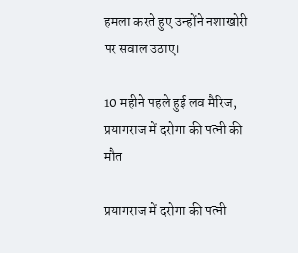हमला करते हुए उन्होंने नशाखोरी पर सवाल उठाए।

10 महीने पहले हुई लव मैरिज, प्रयागराज में दरोगा की पत्नी की मौत

प्रयागराज में दरोगा की पत्नी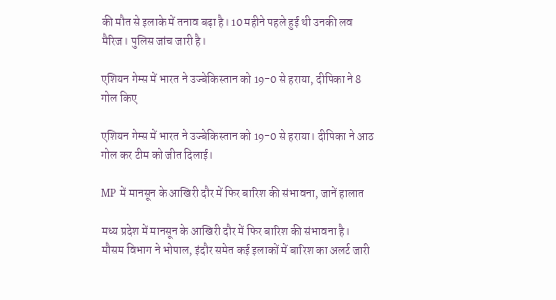की मौत से इलाके में तनाव बढ़ा है। 10 महीने पहले हुई थी उनकी लव मैरिज। पुलिस जांच जारी है।

एशियन गेम्स में भारत ने उज्बेकिस्तान को 19-0 से हराया, दीपिका ने 8 गोल किए

एशियन गेम्स में भारत ने उज्बेकिस्तान को 19-0 से हराया। दीपिका ने आठ गोल कर टीम को जीत दिलाई।

MP में मानसून के आखिरी दौर में फिर बारिश की संभावना, जानें हालात

मध्य प्रदेश में मानसून के आखिरी दौर में फिर बारिश की संभावना है। मौसम विभाग ने भोपाल, इंदौर समेत कई इलाकों में बारिश का अलर्ट जारी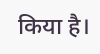किया है।